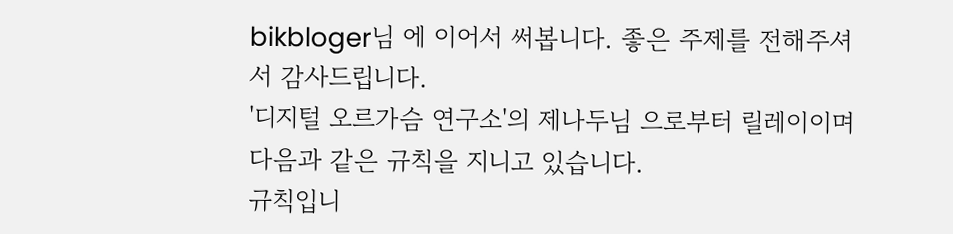bikbloger님 에 이어서 써봅니다. 좋은 주제를 전해주셔서 감사드립니다.
'디지털 오르가슴 연구소'의 제나두님 으로부터 릴레이이며 다음과 같은 규칙을 지니고 있습니다.
규칙입니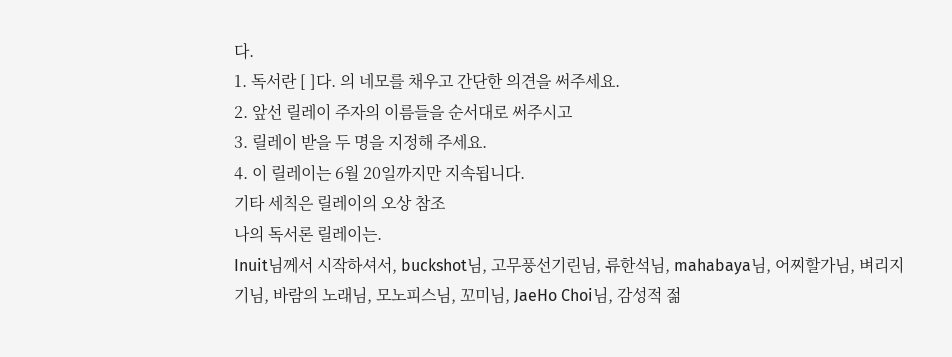다.
1. 독서란 [ ]다. 의 네모를 채우고 간단한 의견을 써주세요.
2. 앞선 릴레이 주자의 이름들을 순서대로 써주시고
3. 릴레이 받을 두 명을 지정해 주세요.
4. 이 릴레이는 6월 20일까지만 지속됩니다.
기타 세칙은 릴레이의 오상 참조
나의 독서론 릴레이는.
Inuit님께서 시작하셔서, buckshot님, 고무풍선기린님, 류한석님, mahabaya님, 어찌할가님, 벼리지기님, 바람의 노래님, 모노피스님, 꼬미님, JaeHo Choi님, 감성적 젊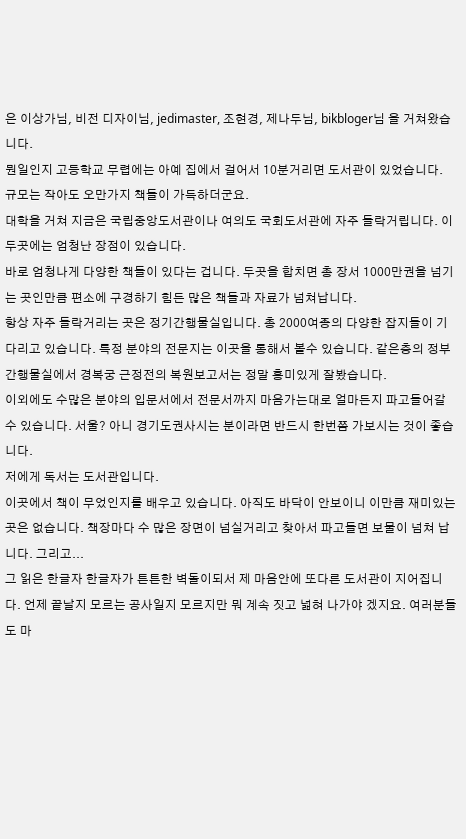은 이상가님, 비전 디자이님, jedimaster, 조현경, 제나두님, bikbloger님 을 거쳐왔습니다.
뭔일인지 고등학교 무렵에는 아예 집에서 걸어서 10분거리면 도서관이 있었습니다. 규모는 작아도 오만가지 책들이 가득하더군요.
대학을 거쳐 지금은 국립중앙도서관이나 여의도 국회도서관에 자주 들락거립니다. 이 두곳에는 엄청난 장점이 있습니다.
바로 엄청나게 다양한 책들이 있다는 겁니다. 두곳을 합치면 총 장서 1000만권을 넘기는 곳인만큼 편소에 구경하기 힘든 많은 책들과 자료가 넘쳐납니다.
항상 자주 들락거리는 곳은 정기간행물실입니다. 총 2000여종의 다양한 잡지들이 기다리고 있습니다. 특정 분야의 전문지는 이곳을 통해서 볼수 있습니다. 같은층의 정부 간행물실에서 경복궁 근정전의 복원보고서는 정말 흥미있게 잘봤습니다.
이외에도 수많은 분야의 입문서에서 전문서까지 마음가는대로 얼마든지 파고들어갈수 있습니다. 서울? 아니 경기도권사시는 분이라면 반드시 한번쯤 가보시는 것이 좋습니다.
저에게 독서는 도서관입니다.
이곳에서 책이 무었인지를 배우고 있습니다. 아직도 바닥이 안보이니 이만큼 재미있는곳은 없습니다. 책장마다 수 많은 장면이 넘실거리고 찾아서 파고들면 보물이 넘쳐 납니다. 그리고...
그 읽은 한글자 한글자가 튼튼한 벽돌이되서 제 마음안에 또다른 도서관이 지어집니다. 언제 끝날지 모르는 공사일지 모르지만 뭐 계속 짓고 넓혀 나가야 겠지요. 여러분들도 마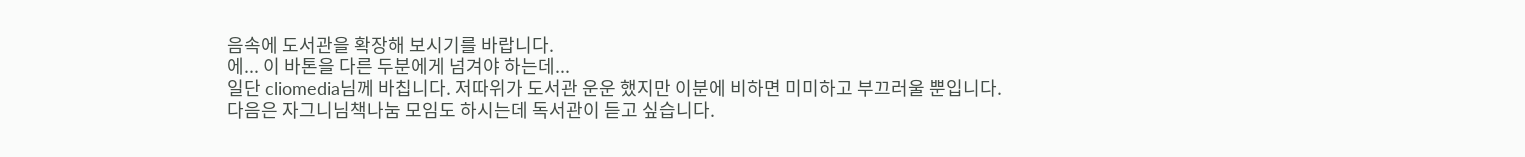음속에 도서관을 확장해 보시기를 바랍니다.
에... 이 바톤을 다른 두분에게 넘겨야 하는데...
일단 cliomedia님께 바칩니다. 저따위가 도서관 운운 했지만 이분에 비하면 미미하고 부끄러울 뿐입니다.
다음은 자그니님책나눔 모임도 하시는데 독서관이 듣고 싶습니다.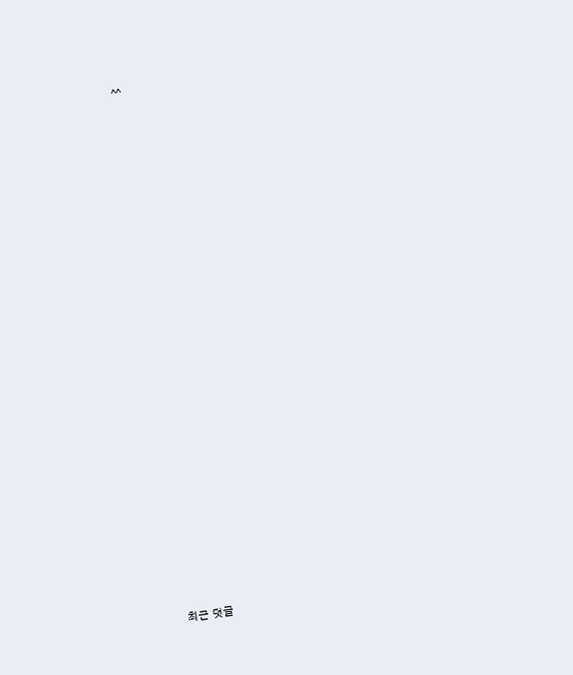^^























최근 덧글